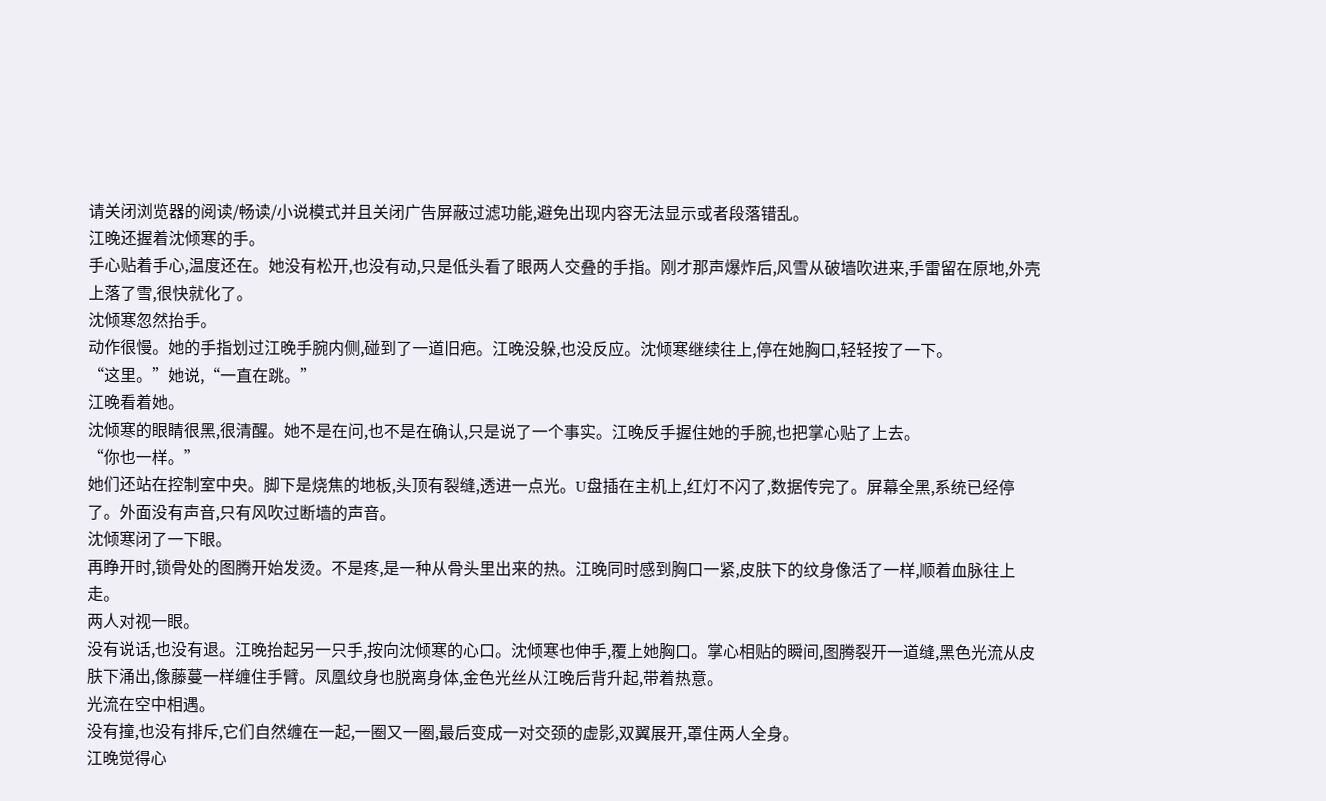请关闭浏览器的阅读/畅读/小说模式并且关闭广告屏蔽过滤功能,避免出现内容无法显示或者段落错乱。
江晚还握着沈倾寒的手。
手心贴着手心,温度还在。她没有松开,也没有动,只是低头看了眼两人交叠的手指。刚才那声爆炸后,风雪从破墙吹进来,手雷留在原地,外壳上落了雪,很快就化了。
沈倾寒忽然抬手。
动作很慢。她的手指划过江晚手腕内侧,碰到了一道旧疤。江晚没躲,也没反应。沈倾寒继续往上,停在她胸口,轻轻按了一下。
“这里。”她说,“一直在跳。”
江晚看着她。
沈倾寒的眼睛很黑,很清醒。她不是在问,也不是在确认,只是说了一个事实。江晚反手握住她的手腕,也把掌心贴了上去。
“你也一样。”
她们还站在控制室中央。脚下是烧焦的地板,头顶有裂缝,透进一点光。U盘插在主机上,红灯不闪了,数据传完了。屏幕全黑,系统已经停了。外面没有声音,只有风吹过断墙的声音。
沈倾寒闭了一下眼。
再睁开时,锁骨处的图腾开始发烫。不是疼,是一种从骨头里出来的热。江晚同时感到胸口一紧,皮肤下的纹身像活了一样,顺着血脉往上走。
两人对视一眼。
没有说话,也没有退。江晚抬起另一只手,按向沈倾寒的心口。沈倾寒也伸手,覆上她胸口。掌心相贴的瞬间,图腾裂开一道缝,黑色光流从皮肤下涌出,像藤蔓一样缠住手臂。凤凰纹身也脱离身体,金色光丝从江晚后背升起,带着热意。
光流在空中相遇。
没有撞,也没有排斥,它们自然缠在一起,一圈又一圈,最后变成一对交颈的虚影,双翼展开,罩住两人全身。
江晚觉得心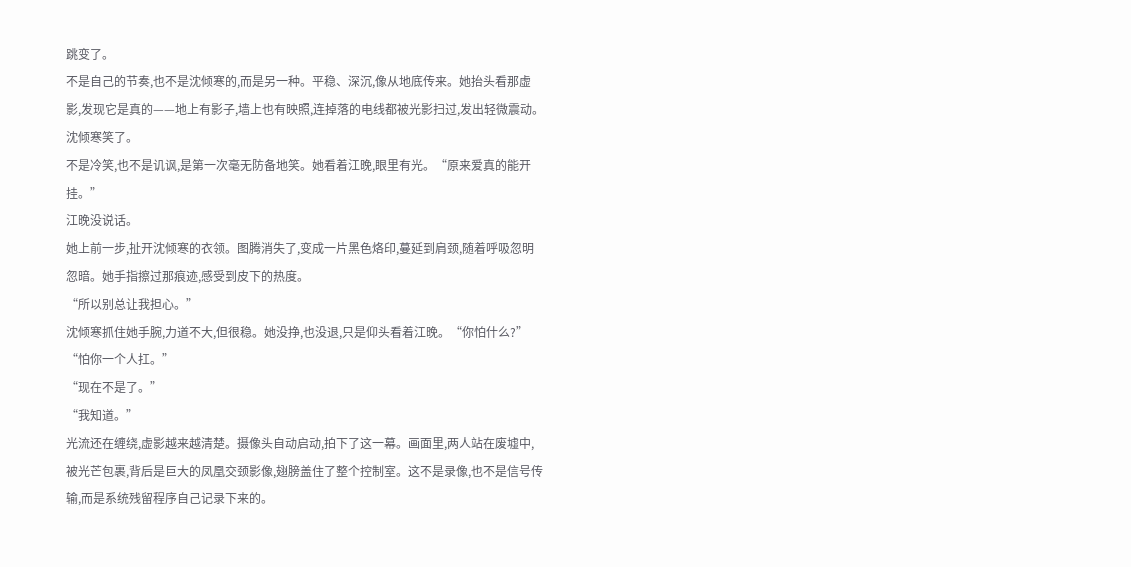跳变了。
不是自己的节奏,也不是沈倾寒的,而是另一种。平稳、深沉,像从地底传来。她抬头看那虚影,发现它是真的——地上有影子,墙上也有映照,连掉落的电线都被光影扫过,发出轻微震动。
沈倾寒笑了。
不是冷笑,也不是讥讽,是第一次毫无防备地笑。她看着江晚,眼里有光。“原来爱真的能开挂。”
江晚没说话。
她上前一步,扯开沈倾寒的衣领。图腾消失了,变成一片黑色烙印,蔓延到肩颈,随着呼吸忽明忽暗。她手指擦过那痕迹,感受到皮下的热度。
“所以别总让我担心。”
沈倾寒抓住她手腕,力道不大,但很稳。她没挣,也没退,只是仰头看着江晚。“你怕什么?”
“怕你一个人扛。”
“现在不是了。”
“我知道。”
光流还在缠绕,虚影越来越清楚。摄像头自动启动,拍下了这一幕。画面里,两人站在废墟中,被光芒包裹,背后是巨大的凤凰交颈影像,翅膀盖住了整个控制室。这不是录像,也不是信号传输,而是系统残留程序自己记录下来的。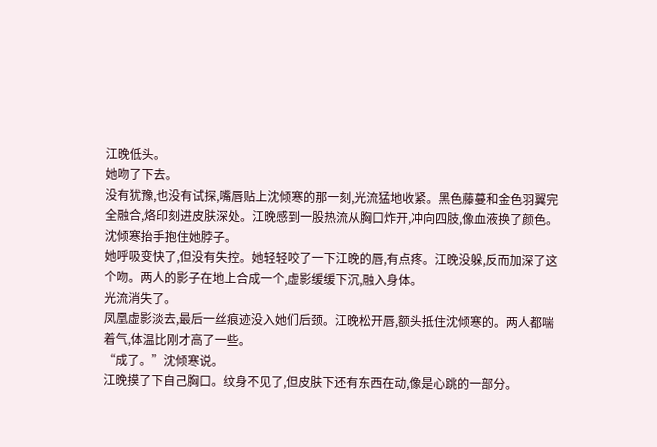江晚低头。
她吻了下去。
没有犹豫,也没有试探,嘴唇贴上沈倾寒的那一刻,光流猛地收紧。黑色藤蔓和金色羽翼完全融合,烙印刻进皮肤深处。江晚感到一股热流从胸口炸开,冲向四肢,像血液换了颜色。
沈倾寒抬手抱住她脖子。
她呼吸变快了,但没有失控。她轻轻咬了一下江晚的唇,有点疼。江晚没躲,反而加深了这个吻。两人的影子在地上合成一个,虚影缓缓下沉,融入身体。
光流消失了。
凤凰虚影淡去,最后一丝痕迹没入她们后颈。江晚松开唇,额头抵住沈倾寒的。两人都喘着气,体温比刚才高了一些。
“成了。”沈倾寒说。
江晚摸了下自己胸口。纹身不见了,但皮肤下还有东西在动,像是心跳的一部分。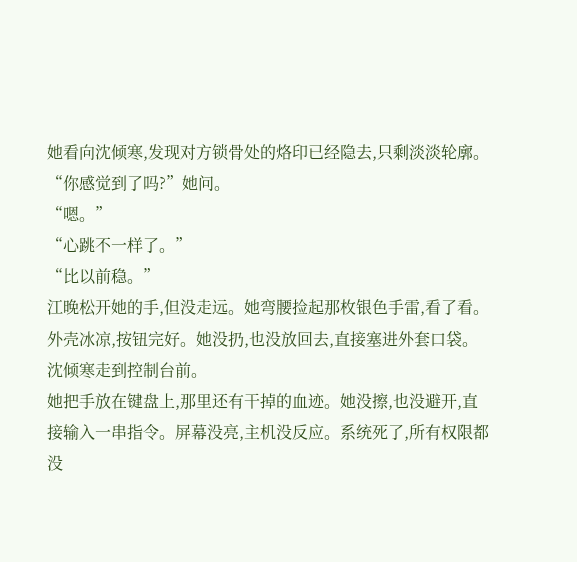她看向沈倾寒,发现对方锁骨处的烙印已经隐去,只剩淡淡轮廓。
“你感觉到了吗?”她问。
“嗯。”
“心跳不一样了。”
“比以前稳。”
江晚松开她的手,但没走远。她弯腰捡起那枚银色手雷,看了看。外壳冰凉,按钮完好。她没扔,也没放回去,直接塞进外套口袋。
沈倾寒走到控制台前。
她把手放在键盘上,那里还有干掉的血迹。她没擦,也没避开,直接输入一串指令。屏幕没亮,主机没反应。系统死了,所有权限都没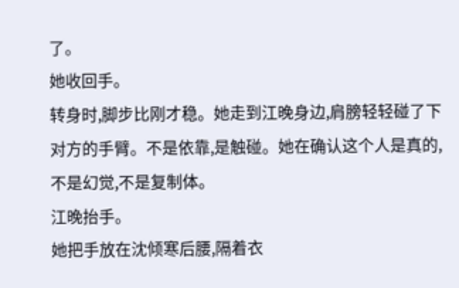了。
她收回手。
转身时,脚步比刚才稳。她走到江晚身边,肩膀轻轻碰了下对方的手臂。不是依靠,是触碰。她在确认这个人是真的,不是幻觉,不是复制体。
江晚抬手。
她把手放在沈倾寒后腰,隔着衣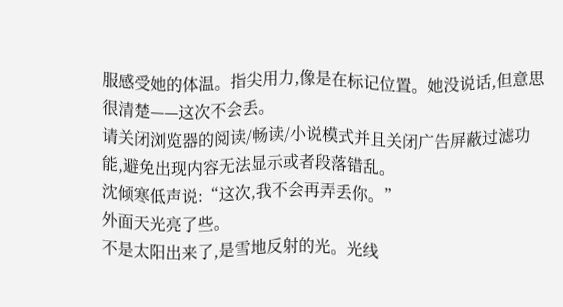服感受她的体温。指尖用力,像是在标记位置。她没说话,但意思很清楚——这次不会丢。
请关闭浏览器的阅读/畅读/小说模式并且关闭广告屏蔽过滤功能,避免出现内容无法显示或者段落错乱。
沈倾寒低声说:“这次,我不会再弄丢你。”
外面天光亮了些。
不是太阳出来了,是雪地反射的光。光线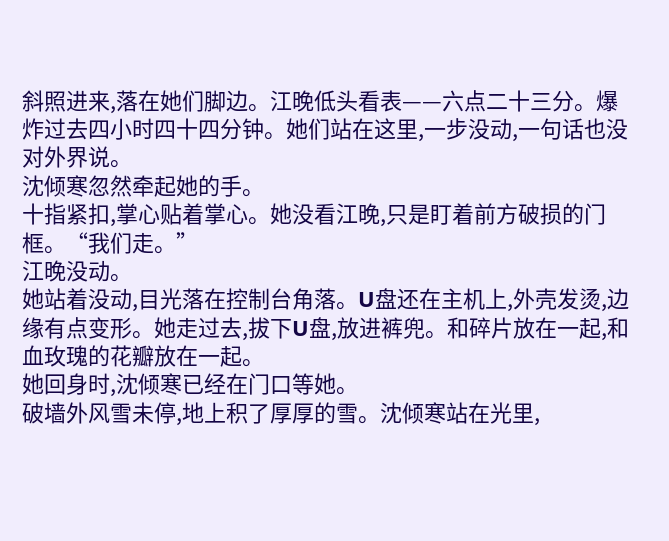斜照进来,落在她们脚边。江晚低头看表——六点二十三分。爆炸过去四小时四十四分钟。她们站在这里,一步没动,一句话也没对外界说。
沈倾寒忽然牵起她的手。
十指紧扣,掌心贴着掌心。她没看江晚,只是盯着前方破损的门框。“我们走。”
江晚没动。
她站着没动,目光落在控制台角落。U盘还在主机上,外壳发烫,边缘有点变形。她走过去,拔下U盘,放进裤兜。和碎片放在一起,和血玫瑰的花瓣放在一起。
她回身时,沈倾寒已经在门口等她。
破墙外风雪未停,地上积了厚厚的雪。沈倾寒站在光里,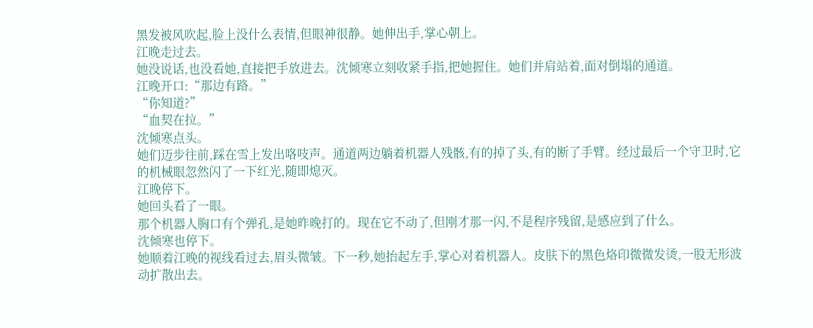黑发被风吹起,脸上没什么表情,但眼神很静。她伸出手,掌心朝上。
江晚走过去。
她没说话,也没看她,直接把手放进去。沈倾寒立刻收紧手指,把她握住。她们并肩站着,面对倒塌的通道。
江晚开口:“那边有路。”
“你知道?”
“血契在拉。”
沈倾寒点头。
她们迈步往前,踩在雪上发出咯吱声。通道两边躺着机器人残骸,有的掉了头,有的断了手臂。经过最后一个守卫时,它的机械眼忽然闪了一下红光,随即熄灭。
江晚停下。
她回头看了一眼。
那个机器人胸口有个弹孔,是她昨晚打的。现在它不动了,但刚才那一闪,不是程序残留,是感应到了什么。
沈倾寒也停下。
她顺着江晚的视线看过去,眉头微皱。下一秒,她抬起左手,掌心对着机器人。皮肤下的黑色烙印微微发烫,一股无形波动扩散出去。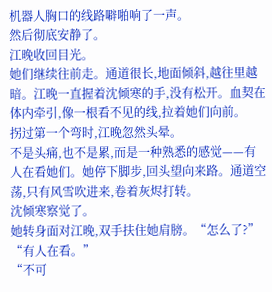机器人胸口的线路噼啪响了一声。
然后彻底安静了。
江晚收回目光。
她们继续往前走。通道很长,地面倾斜,越往里越暗。江晚一直握着沈倾寒的手,没有松开。血契在体内牵引,像一根看不见的线,拉着她们向前。
拐过第一个弯时,江晚忽然头晕。
不是头痛,也不是累,而是一种熟悉的感觉——有人在看她们。她停下脚步,回头望向来路。通道空荡,只有风雪吹进来,卷着灰烬打转。
沈倾寒察觉了。
她转身面对江晚,双手扶住她肩膀。“怎么了?”
“有人在看。”
“不可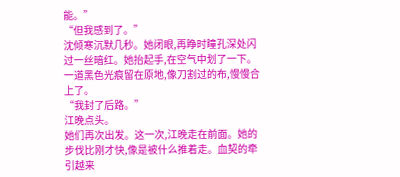能。”
“但我感到了。”
沈倾寒沉默几秒。她闭眼,再睁时瞳孔深处闪过一丝暗红。她抬起手,在空气中划了一下。一道黑色光痕留在原地,像刀割过的布,慢慢合上了。
“我封了后路。”
江晚点头。
她们再次出发。这一次,江晚走在前面。她的步伐比刚才快,像是被什么推着走。血契的牵引越来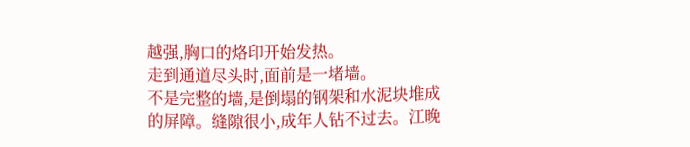越强,胸口的烙印开始发热。
走到通道尽头时,面前是一堵墙。
不是完整的墙,是倒塌的钢架和水泥块堆成的屏障。缝隙很小,成年人钻不过去。江晚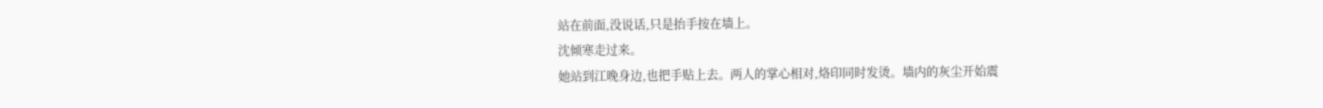站在前面,没说话,只是抬手按在墙上。
沈倾寒走过来。
她站到江晚身边,也把手贴上去。两人的掌心相对,烙印同时发烫。墙内的灰尘开始震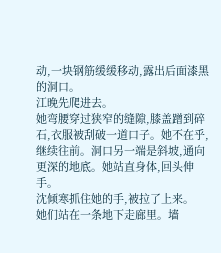动,一块钢筋缓缓移动,露出后面漆黑的洞口。
江晚先爬进去。
她弯腰穿过狭窄的缝隙,膝盖蹭到碎石,衣服被刮破一道口子。她不在乎,继续往前。洞口另一端是斜坡,通向更深的地底。她站直身体,回头伸手。
沈倾寒抓住她的手,被拉了上来。
她们站在一条地下走廊里。墙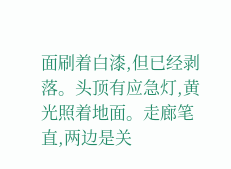面刷着白漆,但已经剥落。头顶有应急灯,黄光照着地面。走廊笔直,两边是关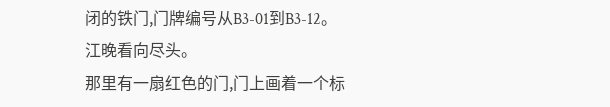闭的铁门,门牌编号从B3-01到B3-12。
江晚看向尽头。
那里有一扇红色的门,门上画着一个标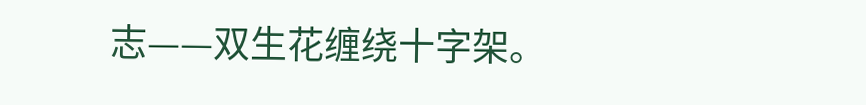志——双生花缠绕十字架。